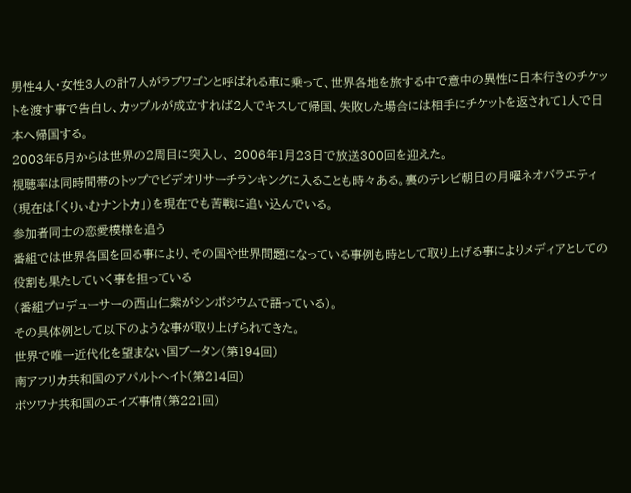男性4人・女性3人の計7人がラブワゴンと呼ばれる車に乗って、世界各地を旅する中で意中の異性に日本行きのチケットを渡す事で告白し、カップルが成立すれば2人でキスして帰国、失敗した場合には相手にチケットを返されて1人で日本へ帰国する。
2003年5月からは世界の2周目に突入し、 2006年1月23日で放送300回を迎えた。
視聴率は同時間帯のトップでビデオリサーチランキングに入ることも時々ある。裏のテレビ朝日の月曜ネオバラエティ(現在は「くりぃむナントカ」)を現在でも苦戦に追い込んでいる。
参加者同士の恋愛模様を追う
番組では世界各国を回る事により、その国や世界問題になっている事例も時として取り上げる事によりメディアとしての役割も果たしていく事を担っている
(番組プロデューサーの西山仁紫がシンポジウムで語っている)。
その具体例として以下のような事が取り上げられてきた。
世界で唯一近代化を望まない国ブータン(第194回)
南アフリカ共和国のアパルトヘイト(第214回)
ボツワナ共和国のエイズ事情(第221回)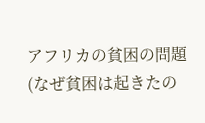アフリカの貧困の問題(なぜ貧困は起きたの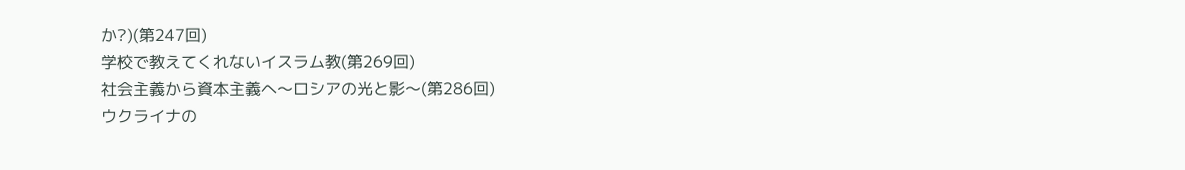か?)(第247回)
学校で教えてくれないイスラム教(第269回)
社会主義から資本主義へ〜ロシアの光と影〜(第286回)
ウクライナの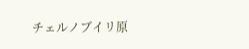チェルノブイリ原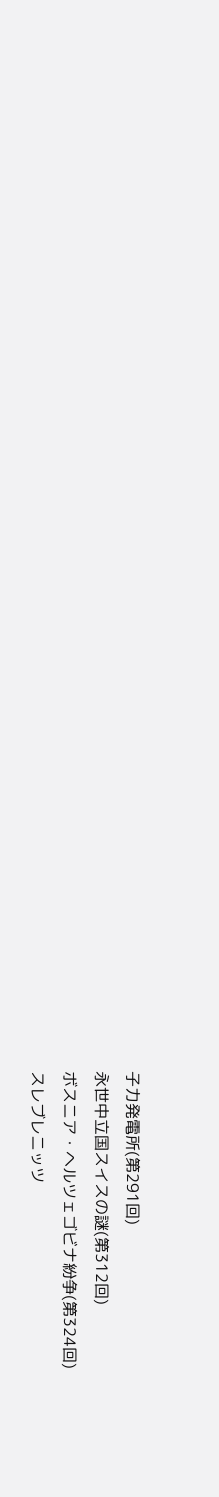子力発電所(第291回)
永世中立国スイスの謎(第312回)
ボスニア・ヘルツェゴビナ紛争(第324回)
スレブレニッツ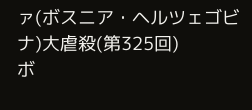ァ(ボスニア・ヘルツェゴビナ)大虐殺(第325回)
ボ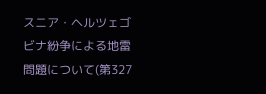スニア・ヘルツェゴビナ紛争による地雷問題について(第327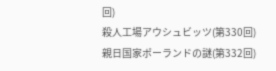回)
殺人工場アウシュビッツ(第330回)
親日国家ポーランドの謎(第332回)